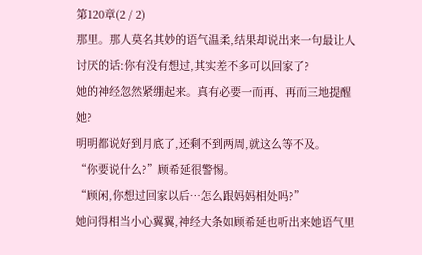第120章(2 / 2)
那里。那人莫名其妙的语气温柔,结果却说出来一句最让人讨厌的话:你有没有想过,其实差不多可以回家了?
她的神经忽然紧绷起来。真有必要一而再、再而三地提醒她?
明明都说好到月底了,还剩不到两周,就这么等不及。
“你要说什么?”顾希延很警惕。
“顾闲,你想过回家以后…怎么跟妈妈相处吗?”
她问得相当小心翼翼,神经大条如顾希延也听出来她语气里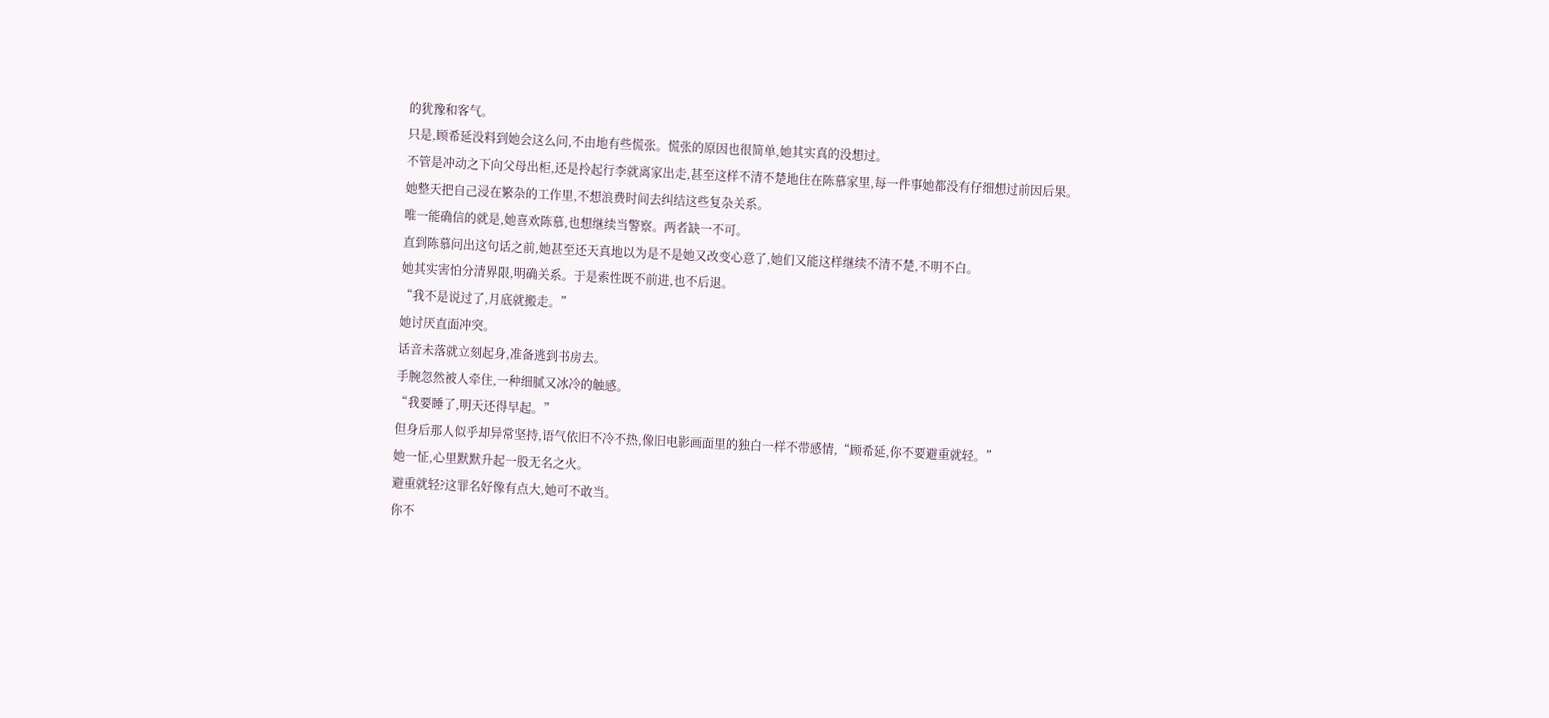的犹豫和客气。
只是,顾希延没料到她会这么问,不由地有些慌张。慌张的原因也很简单,她其实真的没想过。
不管是冲动之下向父母出柜,还是拎起行李就离家出走,甚至这样不清不楚地住在陈慕家里,每一件事她都没有仔细想过前因后果。
她整天把自己浸在繁杂的工作里,不想浪费时间去纠结这些复杂关系。
唯一能确信的就是,她喜欢陈慕,也想继续当警察。两者缺一不可。
直到陈慕问出这句话之前,她甚至还天真地以为是不是她又改变心意了,她们又能这样继续不清不楚,不明不白。
她其实害怕分清界限,明确关系。于是索性既不前进,也不后退。
“我不是说过了,月底就搬走。”
她讨厌直面冲突。
话音未落就立刻起身,准备逃到书房去。
手腕忽然被人牵住,一种细腻又冰冷的触感。
“我要睡了,明天还得早起。”
但身后那人似乎却异常坚持,语气依旧不冷不热,像旧电影画面里的独白一样不带感情,“顾希延,你不要避重就轻。”
她一怔,心里默默升起一股无名之火。
避重就轻?这罪名好像有点大,她可不敢当。
你不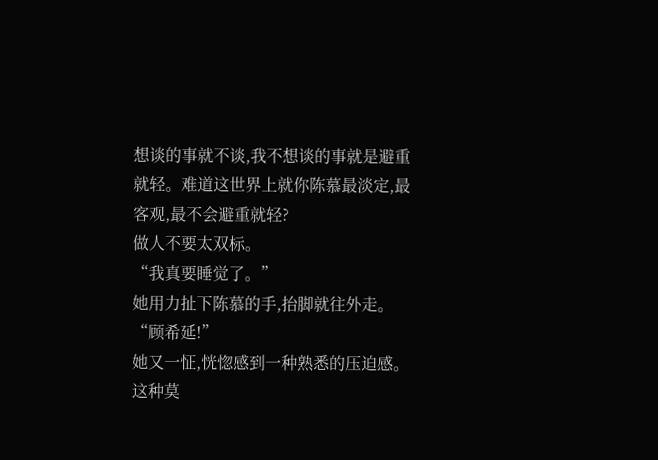想谈的事就不谈,我不想谈的事就是避重就轻。难道这世界上就你陈慕最淡定,最客观,最不会避重就轻?
做人不要太双标。
“我真要睡觉了。”
她用力扯下陈慕的手,抬脚就往外走。
“顾希延!”
她又一怔,恍惚感到一种熟悉的压迫感。
这种莫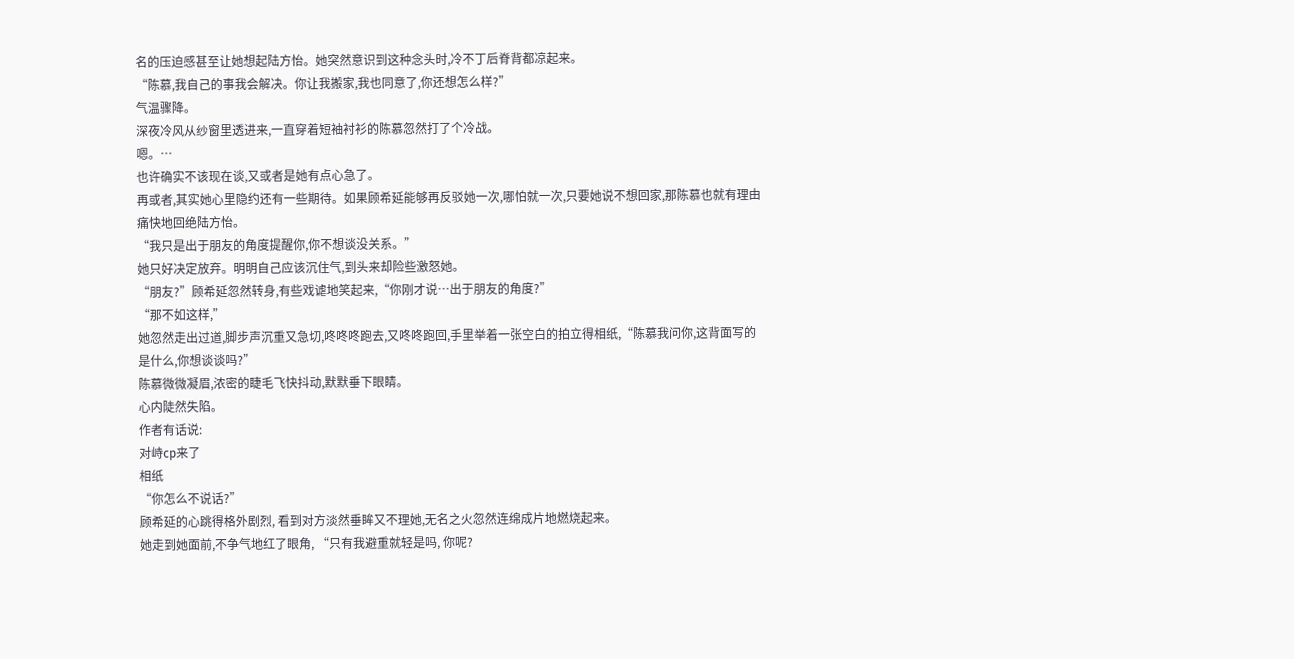名的压迫感甚至让她想起陆方怡。她突然意识到这种念头时,冷不丁后脊背都凉起来。
“陈慕,我自己的事我会解决。你让我搬家,我也同意了,你还想怎么样?”
气温骤降。
深夜冷风从纱窗里透进来,一直穿着短袖衬衫的陈慕忽然打了个冷战。
嗯。…
也许确实不该现在谈,又或者是她有点心急了。
再或者,其实她心里隐约还有一些期待。如果顾希延能够再反驳她一次,哪怕就一次,只要她说不想回家,那陈慕也就有理由痛快地回绝陆方怡。
“我只是出于朋友的角度提醒你,你不想谈没关系。”
她只好决定放弃。明明自己应该沉住气,到头来却险些激怒她。
“朋友?”顾希延忽然转身,有些戏谑地笑起来,“你刚才说…出于朋友的角度?”
“那不如这样,”
她忽然走出过道,脚步声沉重又急切,咚咚咚跑去,又咚咚跑回,手里举着一张空白的拍立得相纸,“陈慕我问你,这背面写的是什么,你想谈谈吗?”
陈慕微微凝眉,浓密的睫毛飞快抖动,默默垂下眼睛。
心内陡然失陷。
作者有话说:
对峙cp来了
相纸
“你怎么不说话?”
顾希延的心跳得格外剧烈, 看到对方淡然垂眸又不理她,无名之火忽然连绵成片地燃烧起来。
她走到她面前,不争气地红了眼角, “只有我避重就轻是吗, 你呢?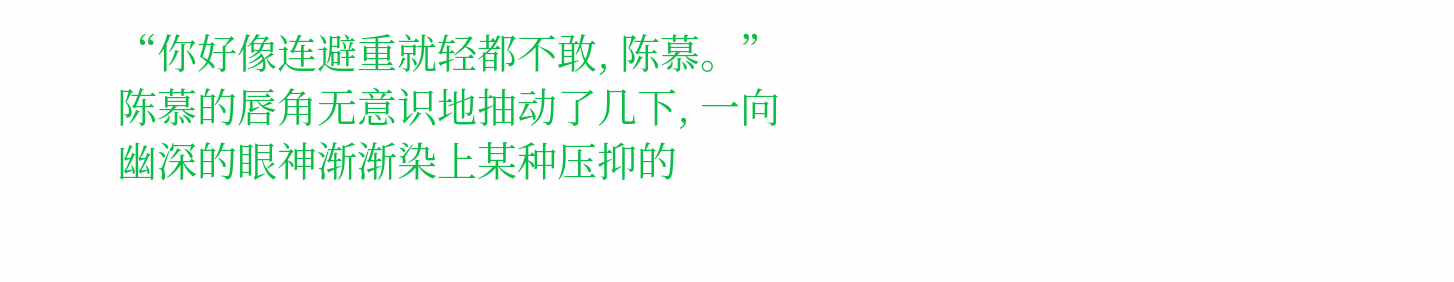“你好像连避重就轻都不敢, 陈慕。”
陈慕的唇角无意识地抽动了几下, 一向幽深的眼神渐渐染上某种压抑的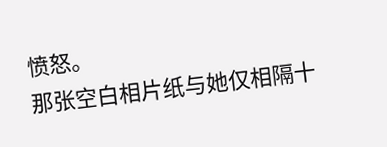愤怒。
那张空白相片纸与她仅相隔十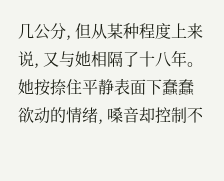几公分, 但从某种程度上来说, 又与她相隔了十八年。
她按捺住平静表面下蠢蠢欲动的情绪, 嗓音却控制不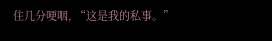住几分哽咽, “这是我的私事。”